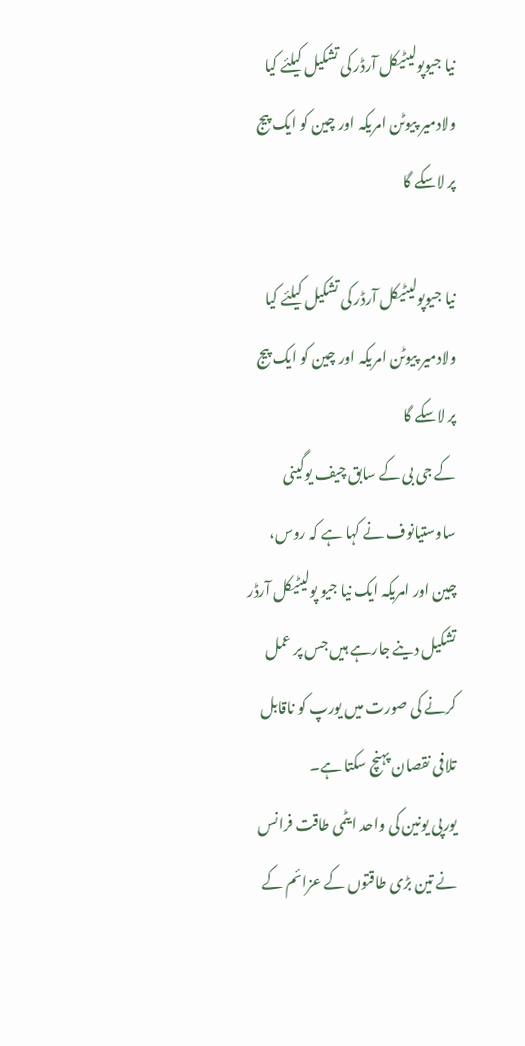نیا جیوپولیٹیکل آرڈر کی تشکیل کیلئے کیا ولادمیر پیوٹن امریکہ اور چین کو ایک پیج پر لاسکے گا

نیا جیوپولیٹیکل آرڈر کی تشکیل کیلئے کیا ولادمیر پیوٹن امریکہ اور چین کو ایک پیج پر لاسکے گا
کے جی بی کے سابق چیف یوگینی ساوستیانوف نے کہا ہے کہ روس، چین اور امریکہ ایک نیا جیو پولیٹیکل آرڈر تشکیل دینے جارہے ہیں جس پر عمل کرنے کی صورت میں یورپ کو ناقابل تلافی نقصان پہنچ سکتا ہے۔
یورپی یونین کی واحد ایٹمی طاقت فرانس نے تین بڑی طاقتوں کے عزائم کے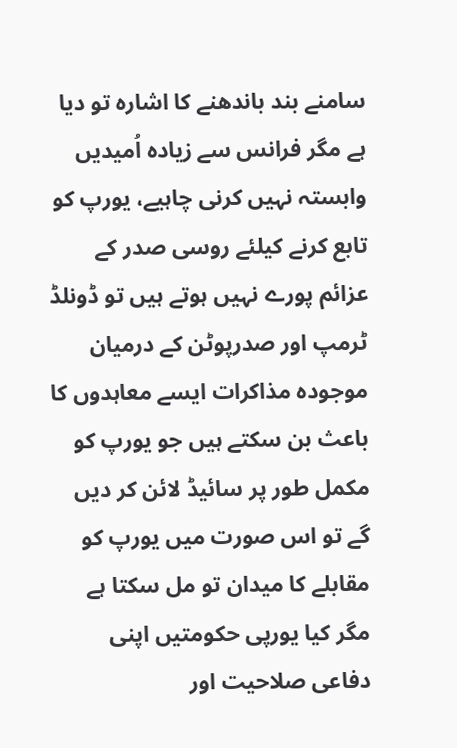سامنے بند باندھنے کا اشارہ تو دیا ہے مگر فرانس سے زیادہ اُمیدیں وابستہ نہیں کرنی چاہیے، یورپ کو تابع کرنے کیلئے روسی صدر کے عزائم پورے نہیں ہوتے ہیں تو ڈونلڈ ٹرمپ اور صدرپوٹن کے درمیان موجودہ مذاکرات ایسے معاہدوں کا باعث بن سکتے ہیں جو یورپ کو مکمل طور پر سائیڈ لائن کر دیں گے تو اس صورت میں یورپ کو مقابلے کا میدان تو مل سکتا ہے مگر کیا یورپی حکومتیں اپنی دفاعی صلاحیت اور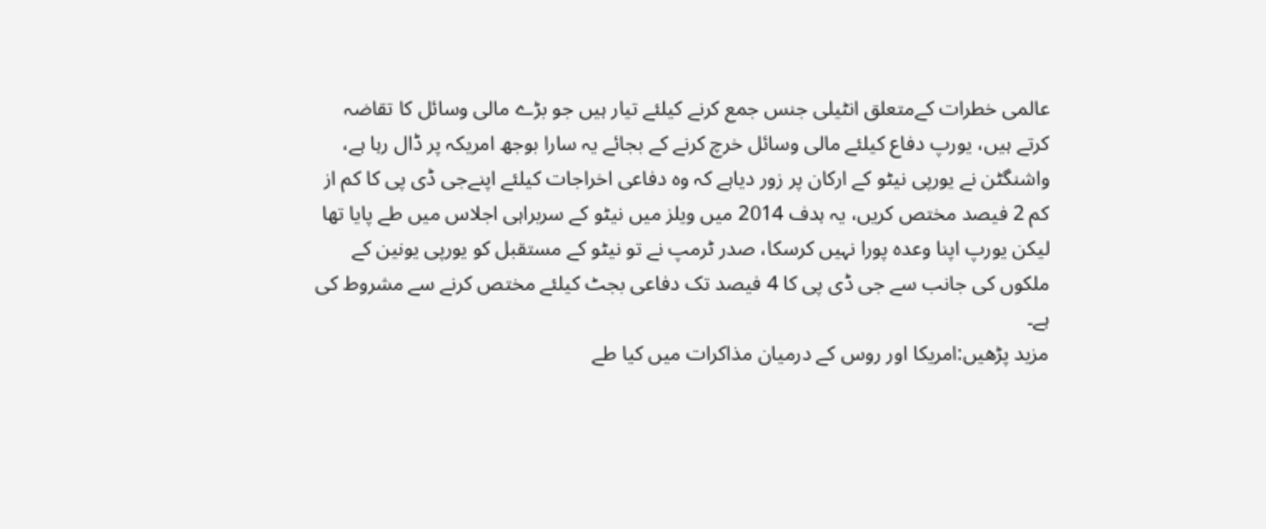عالمی خطرات کےمتعلق انٹیلی جنس جمع کرنے کیلئے تیار ہیں جو بڑے مالی وسائل کا تقاضہ کرتے ہیں، یورپ دفاع کیلئے مالی وسائل خرچ کرنے کے بجائے یہ سارا بوجھ امریکہ پر ڈال رہا ہے، واشنگٹن نے یورپی نیٹو کے ارکان پر زور دیاہے کہ وہ دفاعی اخراجات کیلئے اپنےجی ڈی پی کا کم از کم 2 فیصد مختص کریں، یہ ہدف 2014 میں ویلز میں نیٹو کے سربراہی اجلاس میں طے پایا تھا لیکن یورپ اپنا وعدہ پورا نہیں کرسکا، صدر ٹرمپ نے تو نیٹو کے مستقبل کو یورپی یونین کے ملکوں کی جانب سے جی ڈی پی کا 4 فیصد تک دفاعی بجٹ کیلئے مختص کرنے سے مشروط کی ہے۔
مزید پڑھیں:امریکا اور روس کے درمیان مذاکرات میں کیا طے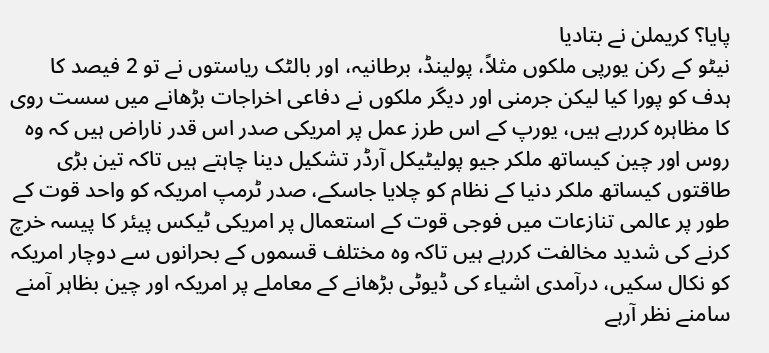پایا؟ کریملن نے بتادیا
نیٹو کے رکن یورپی ملکوں مثلاً، پولینڈ، برطانیہ، اور بالٹک ریاستوں نے تو 2 فیصد کا ہدف کو پورا کیا لیکن جرمنی اور دیگر ملکوں نے دفاعی اخراجات بڑھانے میں سست روی کا مظاہرہ کررہے ہیں، یورپ کے اس طرز عمل پر امریکی صدر اس قدر ناراض ہیں کہ وہ روس اور چین کیساتھ ملکر جیو پولیٹیکل آرڈر تشکیل دینا چاہتے ہیں تاکہ تین بڑی طاقتوں کیساتھ ملکر دنیا کے نظام کو چلایا جاسکے، صدر ٹرمپ امریکہ کو واحد قوت کے طور پر عالمی تنازعات میں فوجی قوت کے استعمال پر امریکی ٹیکس پیئر کا پیسہ خرچ کرنے کی شدید مخالفت کررہے ہیں تاکہ وہ مختلف قسموں کے بحرانوں سے دوچار امریکہ کو نکال سکیں، درآمدی اشیاء کی ڈیوٹی بڑھانے کے معاملے پر امریکہ اور چین بظاہر آمنے سامنے نظر آرہے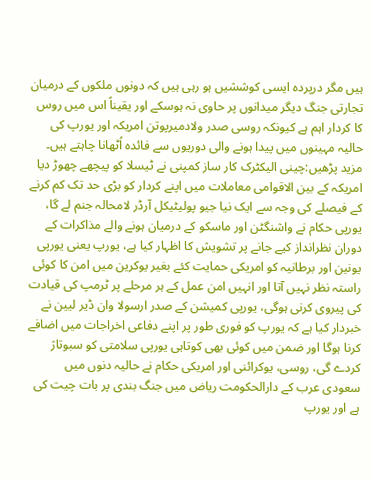ہیں مگر درپردہ ایسی کوششیں ہو رہی ہیں کہ دونوں ملکوں کے درمیان تجارتی جنگ دیگر میدانوں پر حاوی نہ ہوسکے اور یقیناً اس میں روس کا کردار اہم ہے کیونکہ روسی صدر ولادمیرپوتن امریکہ اور یورپ کی حالیہ مہینوں میں پیدا ہونے والی دوریوں سے فائدہ اُٹھانا چاہتے ہیں۔
مزید پڑھیں:چینی الیکٹرک کار ساز کمپنی نے ٹیسلا کو پیچھے چھوڑ دیا
امریکہ کے بین الاقوامی معاملات میں اپنے کردار کو بڑی حد تک کم کرنے کے فیصلے کی وجہ سے ایک نیا جیو پولیٹیکل آرڈر لامحالہ جنم لے گا، یورپی حکام نے واشنگٹن اور ماسکو کے درمیان ہونے والے مذاکرات کے دوران نظرانداز کیے جانے پر تشویش کا اظہار کیا ہے، یورپ یعنی یورپی یونین اور برطانیہ کو امریکی حمایت کئے بغیر یوکرین میں امن کا کوئی راستہ نظر نہیں آتا اور انہیں امن عمل کے ہر مرحلے پر ٹرمپ کی قیادت کی پیروی کرنی ہوگی، یورپی کمیشن کے صدر ارسولا وان ڈیر لیین نے خبردار کیا ہے کہ یورپ کو فوری طور پر اپنے دفاعی اخراجات میں اضافے کرنا ہوگا اور ضمن میں کوئی بھی کوتاہی یورپی سلامتی کو سبوتاژ کردے گی، روسی، یوکرائنی اور امریکی حکام نے حالیہ دنوں میں سعودی عرب کے دارالحکومت ریاض میں جنگ بندی پر بات چیت کی ہے اور یورپ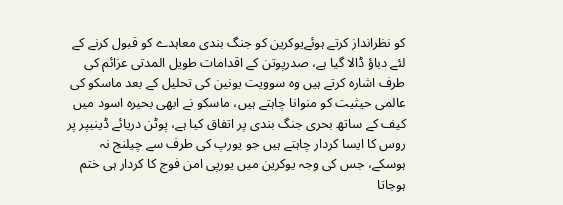کو نظرانداز کرتے ہوئےیوکرین کو جنگ بندی معاہدے کو قبول کرنے کے لئے دباؤ ڈالا گیا ہے، صدرپوتن کے اقدامات طویل المدتی عزائم کی طرف اشارہ کرتے ہیں وہ سوویت یونین کی تحلیل کے بعد ماسکو کی عالمی حیثیت کو منوانا چاہتے ہیں، ماسکو نے ابھی بحیرہ اسود میں کیف کے ساتھ بحری جنگ بندی پر اتفاق کیا ہے، پوٹن دریائے ڈینیپر پر روس کا ایسا کردار چاہتے ہیں جو یورپ کی طرف سے چیلنج نہ ہوسکے، جس کی وجہ یوکرین میں یورپی امن فوج کا کردار ہی ختم ہوجاتا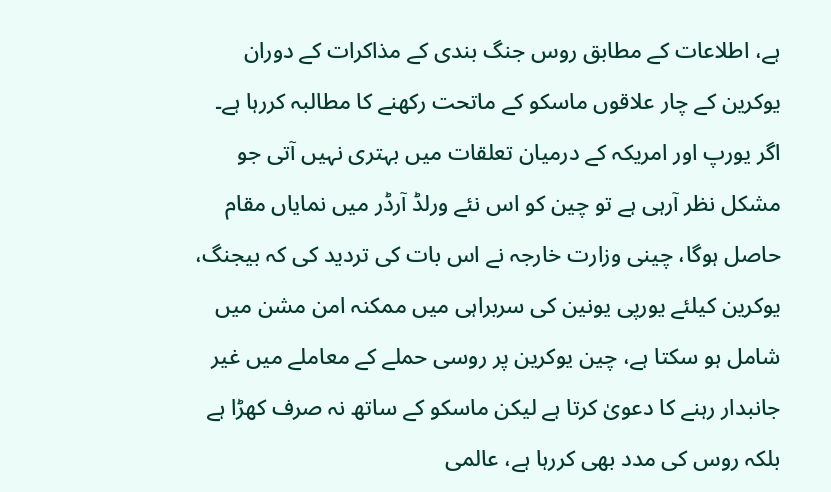ہے، اطلاعات کے مطابق روس جنگ بندی کے مذاکرات کے دوران یوکرین کے چار علاقوں ماسکو کے ماتحت رکھنے کا مطالبہ کررہا ہے۔
اگر یورپ اور امریکہ کے درمیان تعلقات میں بہتری نہیں آتی جو مشکل نظر آرہی ہے تو چین کو اس نئے ورلڈ آرڈر میں نمایاں مقام حاصل ہوگا، چینی وزارت خارجہ نے اس بات کی تردید کی کہ بیجنگ، یوکرین کیلئے یورپی یونین کی سربراہی میں ممکنہ امن مشن میں شامل ہو سکتا ہے، چین یوکرین پر روسی حملے کے معاملے میں غیر جانبدار رہنے کا دعویٰ کرتا ہے لیکن ماسکو کے ساتھ نہ صرف کھڑا ہے بلکہ روس کی مدد بھی کررہا ہے، عالمی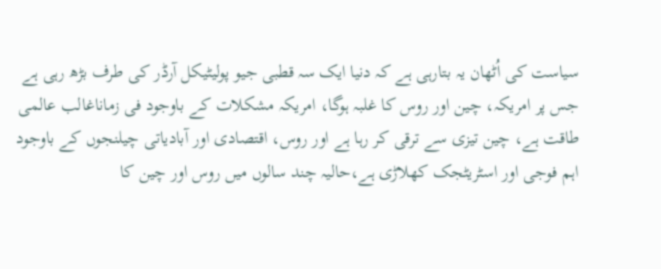سیاست کی اُٹھان یہ بتارہی ہے کہ دنیا ایک سہ قطبی جیو پولیٹیکل آرڈر کی طرف بڑھ رہی ہے جس پر امریکہ، چین اور روس کا غلبہ ہوگا، امریکہ مشکلات کے باوجود فی زماناغالب عالمی طاقت ہے، چین تیزی سے ترقی کر رہا ہے اور روس، اقتصادی اور آبادیاتی چیلنجوں کے باوجود اہم فوجی اور اسٹریٹجک کھلاڑی ہے،حالیہ چند سالوں میں روس اور چین کا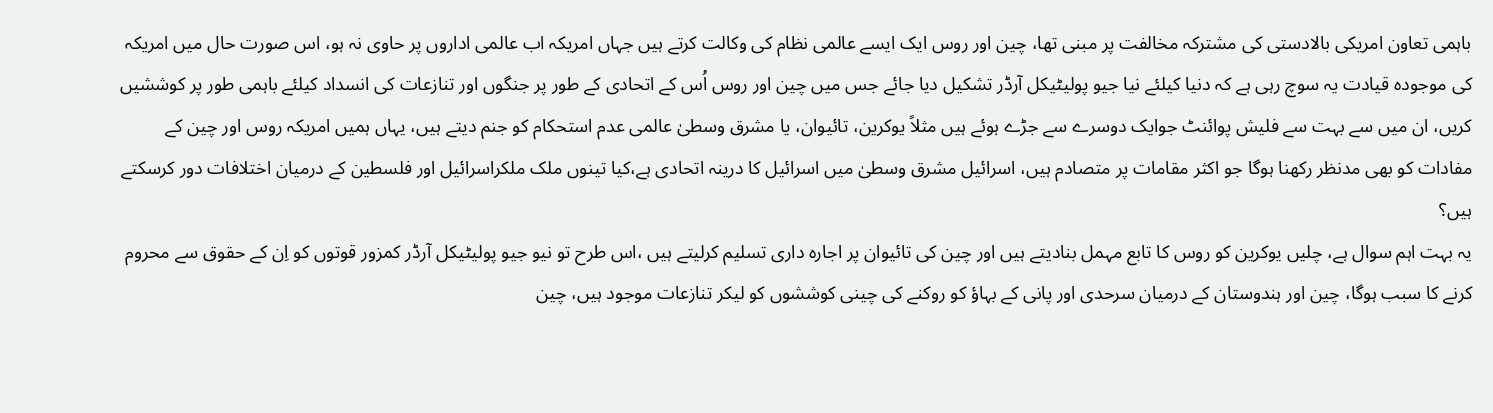باہمی تعاون امریکی بالادستی کی مشترکہ مخالفت پر مبنی تھا، چین اور روس ایک ایسے عالمی نظام کی وکالت کرتے ہیں جہاں امریکہ اب عالمی اداروں پر حاوی نہ ہو، اس صورت حال میں امریکہ کی موجودہ قیادت یہ سوچ رہی ہے کہ دنیا کیلئے نیا جیو پولیٹیکل آرڈر تشکیل دیا جائے جس میں چین اور روس اُس کے اتحادی کے طور پر جنگوں اور تنازعات کی انسداد کیلئے باہمی طور پر کوششیں کریں، ان میں سے بہت سے فلیش پوائنٹ جوایک دوسرے سے جڑے ہوئے ہیں مثلاً یوکرین، تائیوان، یا مشرق وسطیٰ عالمی عدم استحکام کو جنم دیتے ہیں، یہاں ہمیں امریکہ روس اور چین کے مفادات کو بھی مدنظر رکھنا ہوگا جو اکثر مقامات پر متصادم ہیں، اسرائیل مشرق وسطیٰ میں اسرائیل کا درینہ اتحادی ہے،کیا تینوں ملک ملکراسرائیل اور فلسطین کے درمیان اختلافات دور کرسکتے ہیں؟
یہ بہت اہم سوال ہے، چلیں یوکرین کو روس کا تابع مہمل بنادیتے ہیں اور چین کی تائیوان پر اجارہ داری تسلیم کرلیتے ہیں ،اس طرح تو نیو جیو پولیٹیکل آرڈر کمزور قوتوں کو اِن کے حقوق سے محروم کرنے کا سبب ہوگا، چین اور ہندوستان کے درمیان سرحدی اور پانی کے بہاؤ کو روکنے کی چینی کوششوں کو لیکر تنازعات موجود ہیں، چین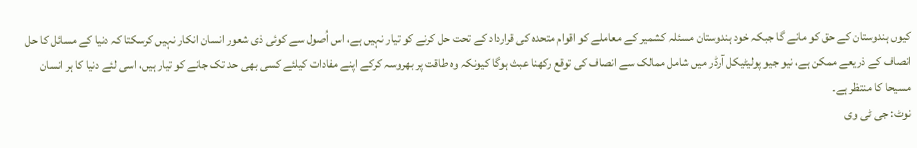کیوں ہندوستان کے حق کو مانے گا جبکہ خود ہندوستان مسئلہ کشمیر کے معاملے کو اقوام متحدہ کی قرارداد کے تحت حل کرنے کو تیار نہیں ہے، اس اُصول سے کوئی ذی شعور انسان انکار نہیں کرسکتا کہ دنیا کے مسائل کا حل انصاف کے ذریعے ممکن ہے، نیو جیو پولیٹیکل آرڈر میں شامل ممالک سے انصاف کی توقع رکھنا عبث ہوگا کیونکہ وہ طاقت پر بھروسہ کرکے اپنے مفادات کیلئے کسی بھی حد تک جانے کو تیار ہیں، اسی لئے دنیا کا ہر انسان مسیحا کا منتظر ہے۔
نوٹ: جی ٹی وی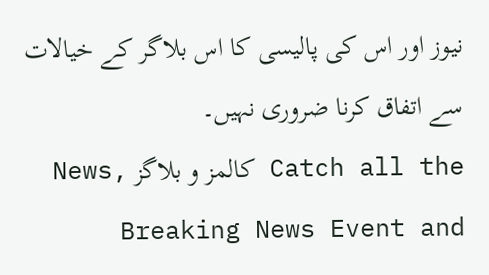نیوز اور اس کی پالیسی کا اس بلاگر کے خیالات سے اتفاق کرنا ضروری نہیں۔
Catch all the کالمز و بلاگز News, Breaking News Event and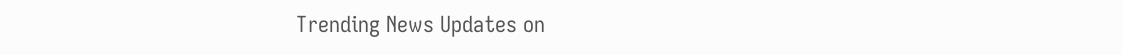Trending News Updates on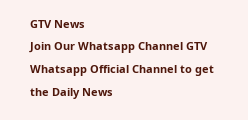GTV News
Join Our Whatsapp Channel GTV Whatsapp Official Channel to get the Daily News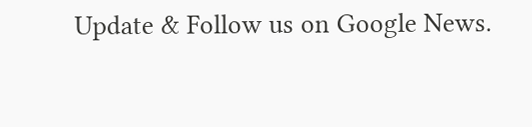Update & Follow us on Google News.